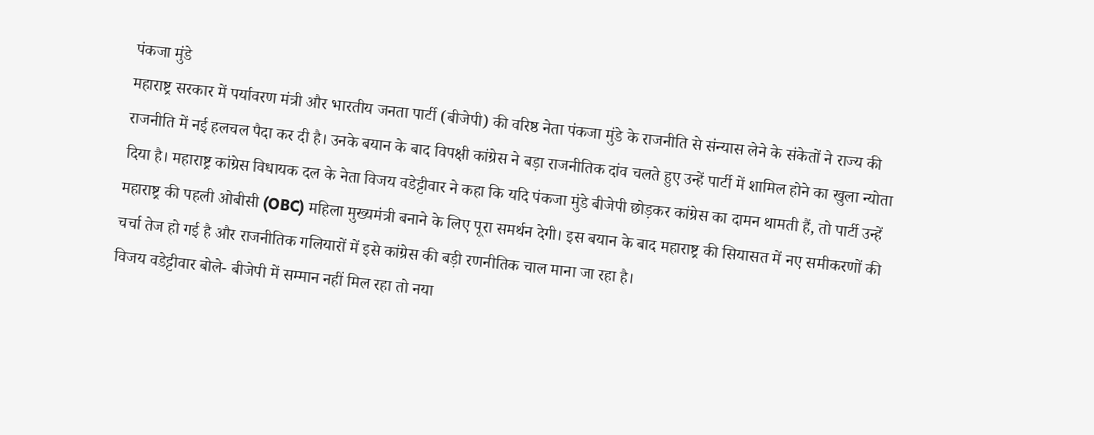पंकजा मुंडे
महाराष्ट्र सरकार में पर्यावरण मंत्री और भारतीय जनता पार्टी (बीजेपी) की वरिष्ठ नेता पंकजा मुंडे के राजनीति से संन्यास लेने के संकेतों ने राज्य की राजनीति में नई हलचल पैदा कर दी है। उनके बयान के बाद विपक्षी कांग्रेस ने बड़ा राजनीतिक दांव चलते हुए उन्हें पार्टी में शामिल होने का खुला न्योता दिया है। महाराष्ट्र कांग्रेस विधायक दल के नेता विजय वडेट्टीवार ने कहा कि यदि पंकजा मुंडे बीजेपी छोड़कर कांग्रेस का दामन थामती हैं, तो पार्टी उन्हें महाराष्ट्र की पहली ओबीसी (OBC) महिला मुख्यमंत्री बनाने के लिए पूरा समर्थन देगी। इस बयान के बाद महाराष्ट्र की सियासत में नए समीकरणों की चर्चा तेज हो गई है और राजनीतिक गलियारों में इसे कांग्रेस की बड़ी रणनीतिक चाल माना जा रहा है।
विजय वडेट्टीवार बोले- बीजेपी में सम्मान नहीं मिल रहा तो नया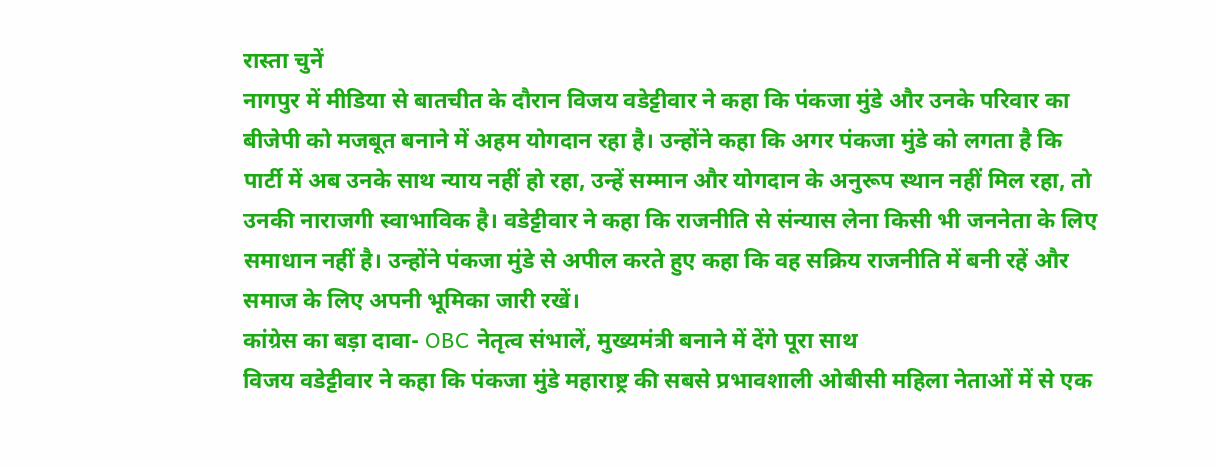रास्ता चुनें
नागपुर में मीडिया से बातचीत के दौरान विजय वडेट्टीवार ने कहा कि पंकजा मुंडे और उनके परिवार का बीजेपी को मजबूत बनाने में अहम योगदान रहा है। उन्होंने कहा कि अगर पंकजा मुंडे को लगता है कि पार्टी में अब उनके साथ न्याय नहीं हो रहा, उन्हें सम्मान और योगदान के अनुरूप स्थान नहीं मिल रहा, तो उनकी नाराजगी स्वाभाविक है। वडेट्टीवार ने कहा कि राजनीति से संन्यास लेना किसी भी जननेता के लिए समाधान नहीं है। उन्होंने पंकजा मुंडे से अपील करते हुए कहा कि वह सक्रिय राजनीति में बनी रहें और समाज के लिए अपनी भूमिका जारी रखें।
कांग्रेस का बड़ा दावा- OBC नेतृत्व संभालें, मुख्यमंत्री बनाने में देंगे पूरा साथ
विजय वडेट्टीवार ने कहा कि पंकजा मुंडे महाराष्ट्र की सबसे प्रभावशाली ओबीसी महिला नेताओं में से एक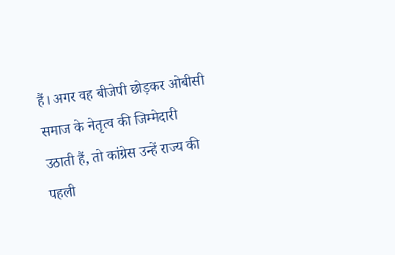हैं। अगर वह बीजेपी छोड़कर ओबीसी समाज के नेतृत्व की जिम्मेदारी उठाती हैं, तो कांग्रेस उन्हें राज्य की पहली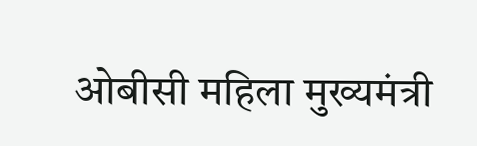ओबीसी महिला मुख्यमंत्री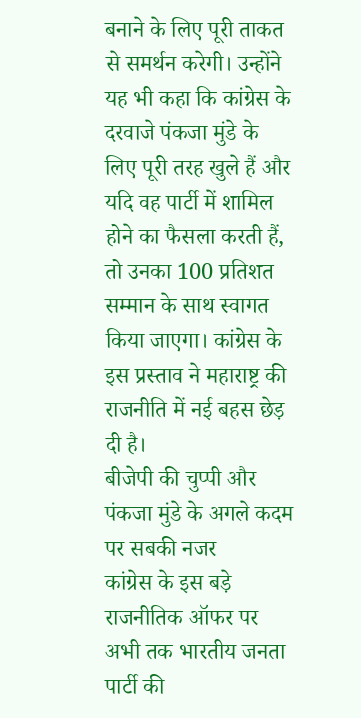बनाने के लिए पूरी ताकत से समर्थन करेगी। उन्होंने यह भी कहा कि कांग्रेस के दरवाजे पंकजा मुंडे के लिए पूरी तरह खुले हैं और यदि वह पार्टी में शामिल होने का फैसला करती हैं, तो उनका 100 प्रतिशत सम्मान के साथ स्वागत किया जाएगा। कांग्रेस के इस प्रस्ताव ने महाराष्ट्र की राजनीति में नई बहस छेड़ दी है।
बीजेपी की चुप्पी और पंकजा मुंडे के अगले कदम पर सबकी नजर
कांग्रेस के इस बड़े राजनीतिक ऑफर पर अभी तक भारतीय जनता पार्टी की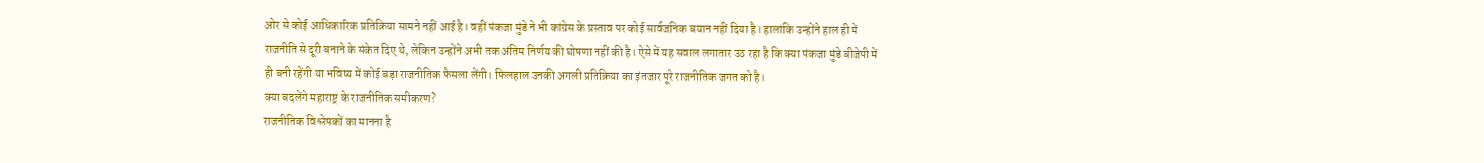ओर से कोई आधिकारिक प्रतिक्रिया सामने नहीं आई है। वहीं पंकजा मुंडे ने भी कांग्रेस के प्रस्ताव पर कोई सार्वजनिक बयान नहीं दिया है। हालांकि उन्होंने हाल ही में राजनीति से दूरी बनाने के संकेत दिए थे, लेकिन उन्होंने अभी तक अंतिम निर्णय की घोषणा नहीं की है। ऐसे में यह सवाल लगातार उठ रहा है कि क्या पंकजा मुंडे बीजेपी में ही बनी रहेंगी या भविष्य में कोई बड़ा राजनीतिक फैसला लेंगी। फिलहाल उनकी अगली प्रतिक्रिया का इंतजार पूरे राजनीतिक जगत को है।
क्या बदलेंगे महाराष्ट्र के राजनीतिक समीकरण?
राजनीतिक विश्लेषकों का मानना है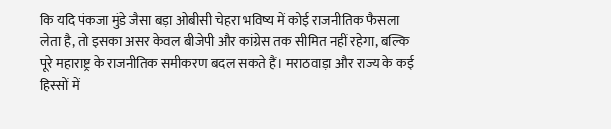कि यदि पंकजा मुंडे जैसा बड़ा ओबीसी चेहरा भविष्य में कोई राजनीतिक फैसला लेता है, तो इसका असर केवल बीजेपी और कांग्रेस तक सीमित नहीं रहेगा, बल्कि पूरे महाराष्ट्र के राजनीतिक समीकरण बदल सकते हैं। मराठवाड़ा और राज्य के कई हिस्सों में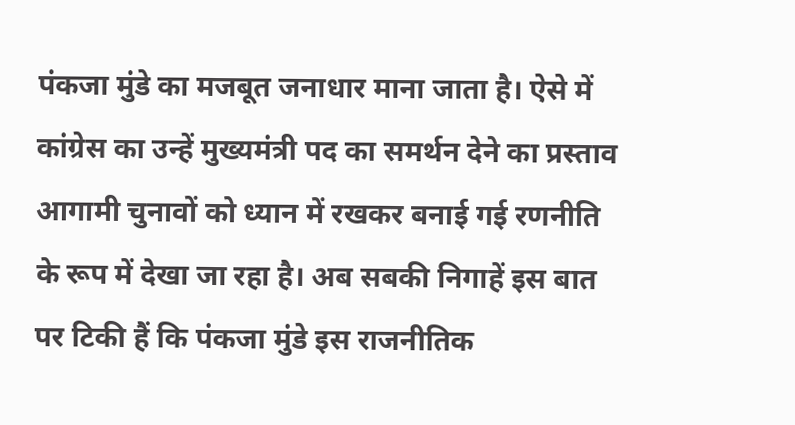पंकजा मुंडे का मजबूत जनाधार माना जाता है। ऐसे में कांग्रेस का उन्हें मुख्यमंत्री पद का समर्थन देने का प्रस्ताव आगामी चुनावों को ध्यान में रखकर बनाई गई रणनीति के रूप में देखा जा रहा है। अब सबकी निगाहें इस बात पर टिकी हैं कि पंकजा मुंडे इस राजनीतिक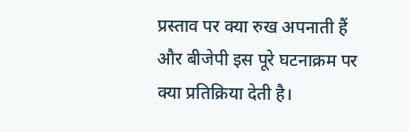प्रस्ताव पर क्या रुख अपनाती हैं और बीजेपी इस पूरे घटनाक्रम पर क्या प्रतिक्रिया देती है।